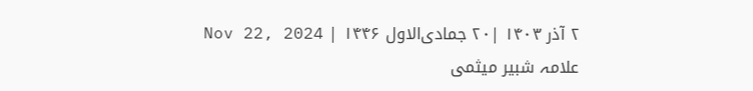۲ آذر ۱۴۰۳ |۲۰ جمادی‌الاول ۱۴۴۶ | Nov 22, 2024
علامہ شبیر میثمی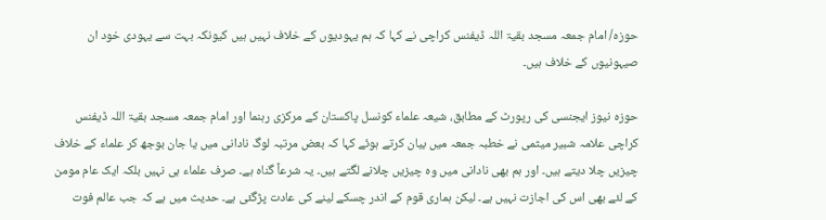حوزہ/ امام جمعہ مسجد بقیۃ اللہ ڈیفنس کراچی نے کہا کہ ہم یہودیوں کے خلاف نہیں ہیں کیونکہ بہت سے یہودی خود ان صیہونیوں کے خلاف ہیں۔

حوزہ نیوز ایجنسی کی رپورٹ کے مطابق، شیعہ علماء کونسل پاکستان کے مرکزی رہنما اور امام جمعہ مسجد بقیۃ اللہ ڈیفنس کراچی علامہ شبیر میثمی نے خطبہ جمعہ میں بیان کرتے ہوئے کہا کہ بعض مرتبہ لوگ نادانی میں یا جان بوجھ کر علماء کے خلاف چیزیں چلا دیتے ہیں۔ اور ہم بھی نادانی میں وہ چیزیں چلانے لگتے ہیں۔ یہ شرعاً گناہ ہے۔ صرف علماء ہی نہیں بلکہ ایک عام مومن کے لئے بھی اس کی اجازت نہیں ہے۔ لیکن ہماری قوم کے اندر چسکے لینے کی عادت پڑگئی ہے۔ حدیث میں ہے کہ جب عالم فوت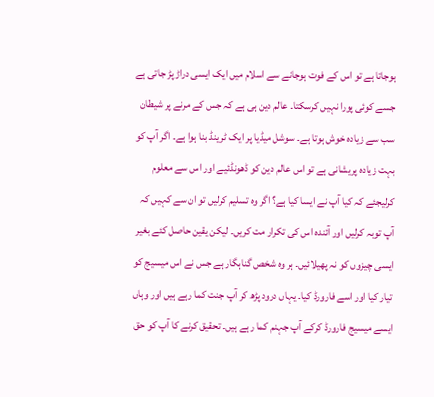ہوجاتا ہے تو اس کے فوت ہوجانے سے اسلام میں ایک ایسی دراڑ پڑ جاتی ہے جسے کوئی پورا نہیں کرسکتا۔ عالم دین ہی ہے کہ جس کے مرنے پر شیطان سب سے زیادہ خوش ہوتا ہے۔ سوشل میڈیا پر ایک ٹرینڈ بنا ہوا ہے۔ اگر آپ کو بہت زیادہ پریشانی ہے تو اس عالم دین کو ڈھونڈئیے اور اس سے معلوم کرلیجئے کہ کیا آپ نے ایسا کیا ہے؟ اگر وہ تسلیم کرلیں تو ان سے کہیں کہ آپ توبہ کرلیں اور آئندہ اس کی تکرار مت کریں۔ لیکن یقین حاصل کئے بغیر ایسی چیزوں کو نہ پھیلائیں۔ ہر وہ شخص گناہگار ہے جس نے اس میسیج کو تیار کیا اور اسے فارورڈ کیا۔ یہاں درود پڑھ کر آپ جنت کما رہے ہیں اور وہاں ایسے میسیج فارورڈ کرکے آپ جہنم کما رہے ہیں۔ تحقیق کرنے کا آپ کو حق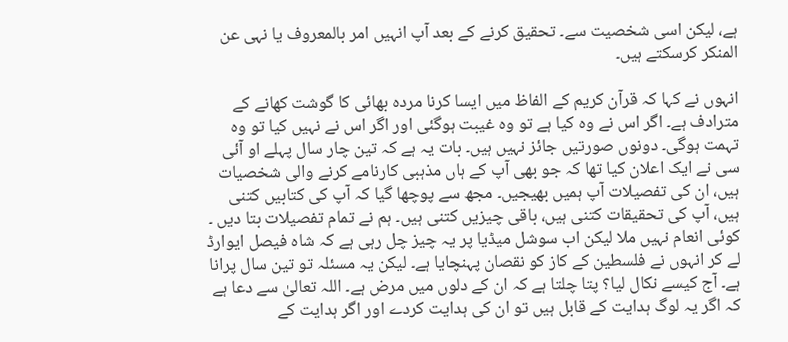ہے، لیکن اسی شخصیت سے۔ تحقیق کرنے کے بعد آپ انہیں امر بالمعروف یا نہی عن المنکر کرسکتے ہیں۔

انہوں نے کہا کہ قرآن کریم کے الفاظ میں ایسا کرنا مردہ بھائی کا گوشت کھانے کے مترادف ہے۔ اگر اس نے وہ کیا ہے تو وہ غیبت ہوگئی اور اگر اس نے نہیں کیا تو وہ تہمت ہوگی۔ دونوں صورتیں جائز نہیں ہیں۔ بات یہ ہے کہ تین چار سال پہلے او آئی سی نے ایک اعلان کیا تھا کہ جو بھی آپ کے ہاں مذہبی کارنامے کرنے والی شخصیات ہیں، ان کی تفصیلات آپ ہمیں بھیجیں۔ مجھ سے پوچھا گیا کہ آپ کی کتابیں کتنی ہیں، آپ کی تحقیقات کتنی ہیں، باقی چیزیں کتنی ہیں۔ ہم نے تمام تفصیلات بتا دیں ۔ کوئی انعام نہیں ملا لیکن اب سوشل میڈیا پر یہ چیز چل رہی ہے کہ شاہ فیصل ایوارڈ لے کر انہوں نے فلسطین کے کاز کو نقصان پہنچایا ہے۔ لیکن یہ مسئلہ تو تین سال پرانا ہے۔ آج کیسے نکال لیا؟ پتا چلتا ہے کہ ان کے دلوں میں مرض ہے۔ اللہ تعالیٰ سے دعا ہے کہ اگر یہ لوگ ہدایت کے قابل ہیں تو ان کی ہدایت کردے اور اگر ہدایت کے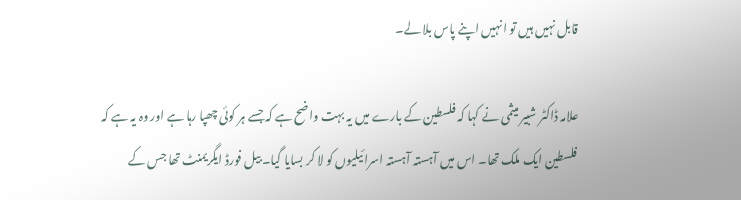قابل نہیں ہیں تو انہیں اپنے پاس بلا لے۔

علامہ ڈاکٹر شبیر میثمی نے کہا کہ فلسطین کے بارے میں یہ بہت واضح ہے کہ جسے ہر کوئی چھپا رہا ہے اور وہ یہ ہے کہ فلسطین ایک ملک تھا۔ اس میں آہستہ آہستہ اسرائیلیوں کو لا کر بسایا گیا۔ بیل فورڈ ایگریمنٹ تھا جس کے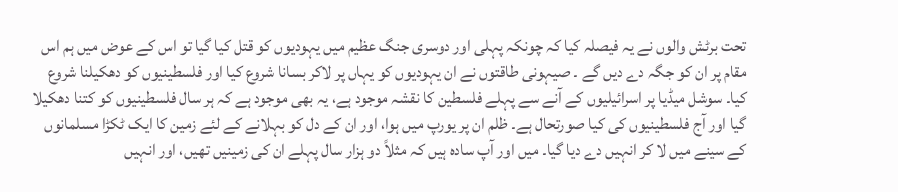تحت برٹش والوں نے یہ فیصلہ کیا کہ چونکہ پہلی اور دوسری جنگ عظیم میں یہودیوں کو قتل کیا گیا تو اس کے عوض میں ہم اس مقام پر ان کو جگہ دے دیں گے ۔ صیہونی طاقتوں نے ان یہودیوں کو یہاں پر لاکر بسانا شروع کیا اور فلسطینیوں کو دھکیلنا شروع کیا۔ سوشل میڈیا پر اسرائیلیوں کے آنے سے پہلے فلسطین کا نقشہ موجود ہے، یہ بھی موجود ہے کہ ہر سال فلسطینیوں کو کتنا دھکیلا گیا اور آج فلسطینیوں کی کیا صورتحال ہے۔ ظلم ان پر یورپ میں ہوا، اور ان کے دل کو بہلانے کے لئے زمین کا ایک ٹکڑا مسلمانوں کے سینے میں لا کر انہیں دے دیا گیا۔ میں اور آپ سادہ ہیں کہ مثلاً دو ہزار سال پہلے ان کی زمینیں تھیں، اور انہیں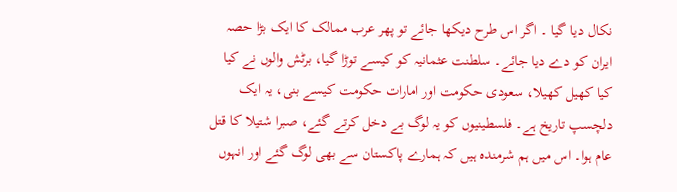نکال دیا گیا ۔ اگر اس طرح دیکھا جائے تو پھر عرب ممالک کا ایک بڑا حصہ ایران کو دے دیا جائے۔ سلطنت عثمانیہ کو کیسے توڑا گیا، برٹش والوں نے کیا کیا کھیل کھیلا، سعودی حکومت اور امارات حکومت کیسے بنی، یہ ایک دلچسپ تاریخ ہے۔ فلسطینیوں کو یہ لوگ بے دخل کرتے گئے، صبرا شتیلا کا قتل عام ہوا۔ اس میں ہم شرمندہ ہیں کہ ہمارے پاکستان سے بھی لوگ گئے اور انہوں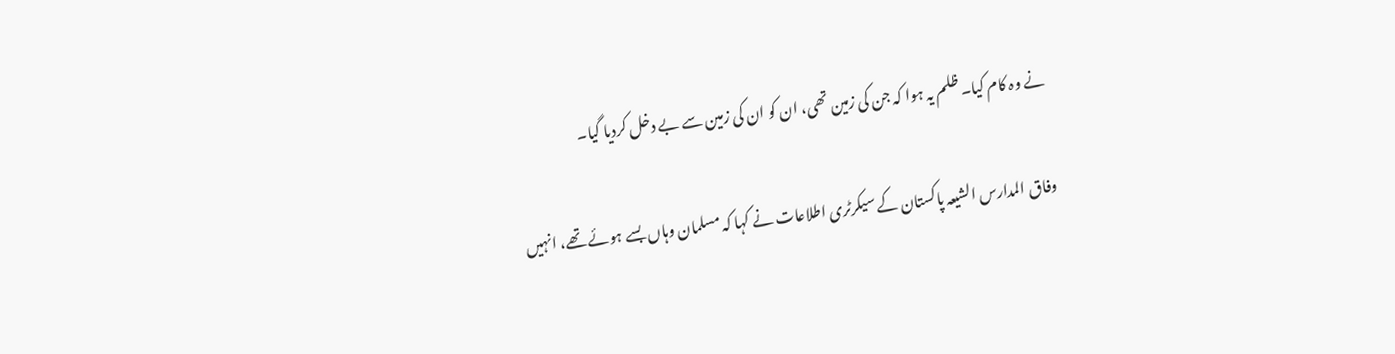نے وہ کام کیا۔ ظلم یہ ہوا کہ جن کی زمین تھی، ان کو ان کی زمین سے بے دخل کردیا گیا۔

وفاق المدارس الشیعہ پاکستان کے سیکرٹری اطلاعات نے کہا کہ مسلمان وہاں بسے ہوئے تھے، انہیں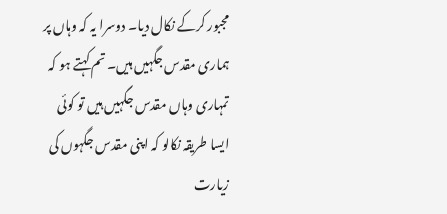مجبور کرکے نکال دیا۔ دوسرا یہ کہ وہاں پر ہماری مقدس جگہیں ہیں۔ تم کہتے ہو کہ تمہاری وہاں مقدس جگہیں ہیں تو کوئی ایسا طریقہ نکالو کہ اپنی مقدس جگہوں کی زیارت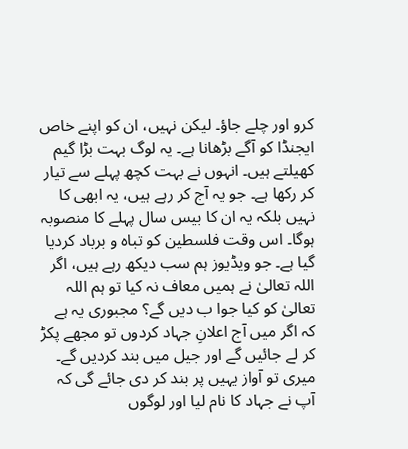کرو اور چلے جاؤ۔ لیکن نہیں، ان کو اپنے خاص ایجنڈا کو آگے بڑھانا ہے۔ یہ لوگ بہت بڑا گیم کھیلتے ہیں۔ انہوں نے بہت کچھ پہلے سے تیار کر رکھا ہے۔ جو یہ آج کر رہے ہیں، یہ ابھی کا نہیں بلکہ یہ ان کا بیس سال پہلے کا منصوبہ ہوگا۔ اس وقت فلسطین کو تباہ و برباد کردیا گیا ہے۔ جو ویڈیوز ہم سب دیکھ رہے ہیں، اگر اللہ تعالیٰ نے ہمیں معاف نہ کیا تو ہم اللہ تعالیٰ کو کیا جوا ب دیں گے؟ مجبوری یہ ہے کہ اگر میں آج اعلانِ جہاد کردوں تو مجھے پکڑ کر لے جائیں گے اور جیل میں بند کردیں گے۔ میری تو آواز یہیں پر بند کر دی جائے گی کہ آپ نے جہاد کا نام لیا اور لوگوں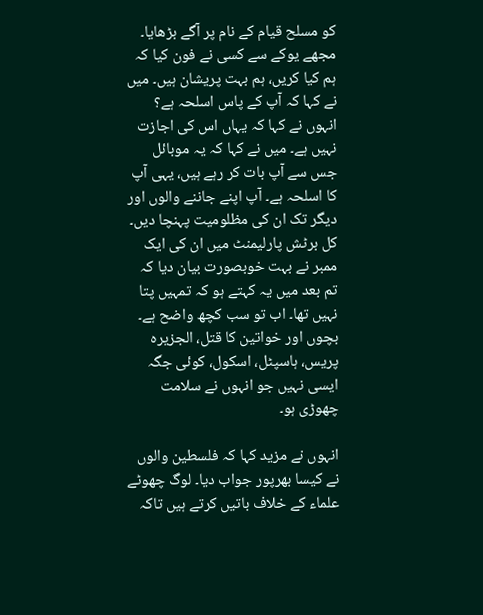کو مسلح قیام کے نام پر آگے بڑھایا۔ مجھے یوکے سے کسی نے فون کیا کہ ہم کیا کریں، ہم بہت پریشان ہیں۔ میں نے کہا کہ آپ کے پاس اسلحہ ہے؟ انہوں نے کہا کہ یہاں اس کی اجازت نہیں ہے۔ میں نے کہا کہ یہ موبائل جس سے آپ بات کر رہے ہیں، یہی آپ کا اسلحہ ہے۔ آپ اپنے جاننے والوں اور دیگر تک ان کی مظلومیت پہنچا دیں۔ کل برٹش پارلیمنٹ میں ان کی ایک ممبر نے بہت خوبصورت بیان دیا کہ تم بعد میں یہ کہتے ہو کہ تمہیں پتا نہیں تھا۔ اب تو سب کچھ واضح ہے۔ بچوں اور خواتین کا قتل، الجزیرہ پریس، ہاسپٹل، اسکول، کوئی جگہ ایسی نہیں جو انہوں نے سلامت چھوڑی ہو۔

انہوں نے مزید کہا کہ فلسطین والوں نے کیسا بھرپور جواب دیا۔ لوگ چھوٹے علماء کے خلاف باتیں کرتے ہیں تاکہ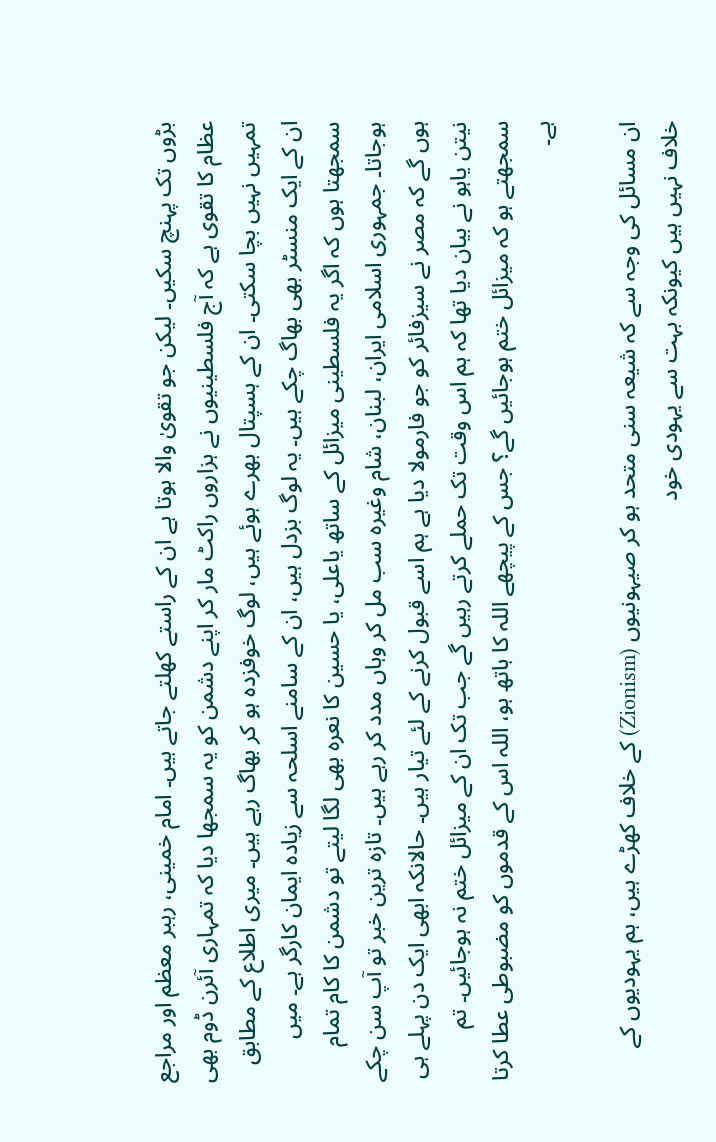بڑوں تک پہنچ سکیں۔ لیکن جو تقویٰ والا ہوتا ہے ان کے راستے کھلتے جاتے ہیں۔ امام خمینی، رہبر معظم اور مراجع عظام کا تقوی ہے کہ آج فلسطینیوں نے ہزاروں راکٹ مار کر اپنے دشمن کو یہ سمجھا دیا کہ تمہاری آئرن ڈوم بھی تمہیں نہیں بچا سکتی۔ ان کے ہسپتال بھرے ہوئے ہیں، لوگ خوفزدہ ہو کر بھاگ رہے ہیں۔ میری اطلاع کے مطابق ان کے ایک منسٹر بھی بھاگ چکے ہیں۔ یہ لوگ بزدل ہیں، ان کے سامنے اسلحہ سے زیادہ ایمان کارگر ہے۔ میں سمجھتا ہوں کہ اگر یہ فلسطینی میزائل کے ساتھ یاعلی، یا حسین کا نعرہ بھی لگا لیتے تو دشمن کا کام تمام ہوجاتا۔ جمہوری اسلامی ایران، لبنان، شام وغیرہ سب مل کر وہاں مدد کر رہے ہیں۔ تازہ ترین خبر تو آپ سن چکے ہوں گے کہ مصر نے سیزفائر کو جو فارمولا دیا ہے ہم اسے قبول کرنے کے لئے تیار ہیں۔ حالانکہ ابھی ایک دن پہلے ہی نیتن یاہو نے بیان دیا تھا کہ ہم اس وقت تک حملے کرتے رہیں گے جب تک ان کے میزائل ختم نہ ہوجائیں۔ تم سمجھتے ہو کہ میزائل ختم ہوجائیں گے؟ جس کے پیچھے اللہ کا ہاتھ ہو، اللہ اس کے قدموں کو مضبوطی عطا کرتا ہے۔

ان مسائل کی وجہ سے کہ شیعہ سنی متحد ہو کر صیہونیوں (Zionism) کے خلاف کھڑے ہیں، ہم یہودیوں کے خلاف نہیں ہیں کیونکہ بہت سے یہودی خود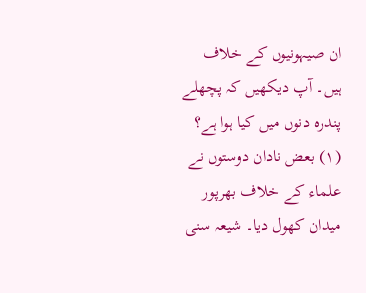ان صیہونیوں کے خلاف ہیں۔ آپ دیکھیں کہ پچھلے پندرہ دنوں میں کیا ہوا ہے؟ (۱) بعض نادان دوستوں نے علماء کے خلاف بھرپور میدان کھول دیا۔ شیعہ سنی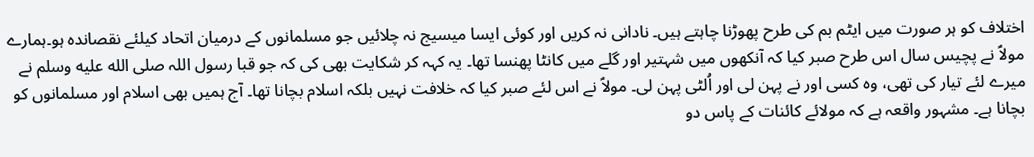اختلاف کو ہر صورت میں ایٹم بم کی طرح پھوڑنا چاہتے ہیں۔ نادانی نہ کریں اور کوئی ایسا میسیج نہ چلائیں جو مسلمانوں کے درمیان اتحاد کیلئے نقصاندہ ہو۔ہمارے مولاؑ نے پچیس سال اس طرح صبر کیا کہ آنکھوں میں شہتیر اور گلے میں کانٹا پھنسا تھا۔ یہ کہہ کر شکایت بھی کی کہ جو قبا رسول اللہ صلى الله عليه وسلم نے میرے لئے تیار کی تھی، وہ کسی اور نے پہن لی اور اُلٹی پہن لی۔ مولاؑ نے اس لئے صبر کیا کہ خلافت نہیں بلکہ اسلام بچانا تھا۔ آج ہمیں بھی اسلام اور مسلمانوں کو بچانا ہے۔ مشہور واقعہ ہے کہ مولائے کائنات کے پاس دو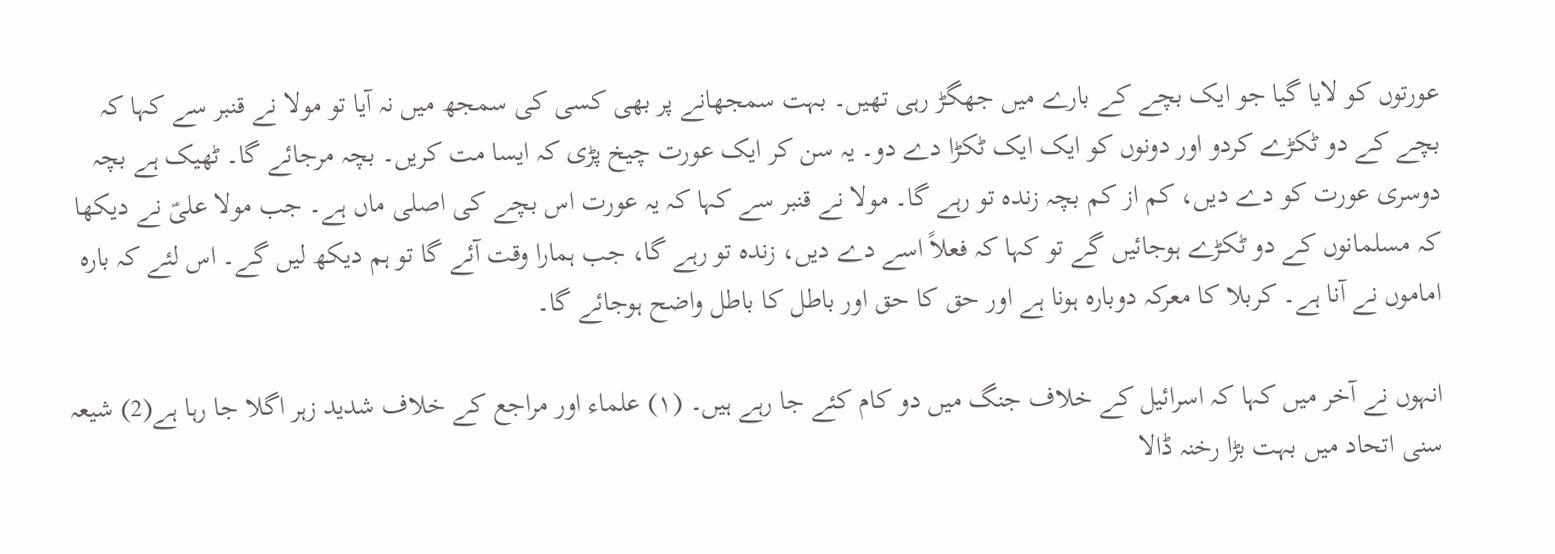عورتوں کو لایا گیا جو ایک بچے کے بارے میں جھگڑ رہی تھیں۔ بہت سمجھانے پر بھی کسی کی سمجھ میں نہ آیا تو مولا نے قنبر سے کہا کہ بچے کے دو ٹکڑے کردو اور دونوں کو ایک ایک ٹکڑا دے دو۔ یہ سن کر ایک عورت چیخ پڑی کہ ایسا مت کریں۔ بچہ مرجائے گا۔ ٹھیک ہے بچہ دوسری عورت کو دے دیں، کم از کم بچہ زندہ تو رہے گا۔ مولا نے قنبر سے کہا کہ یہ عورت اس بچے کی اصلی ماں ہے۔ جب مولا علیؑ نے دیکھا کہ مسلمانوں کے دو ٹکڑے ہوجائیں گے تو کہا کہ فعلاً اسے دے دیں، زندہ تو رہے گا، جب ہمارا وقت آئے گا تو ہم دیکھ لیں گے۔ اس لئے کہ بارہ اماموں نے آنا ہے۔ کربلا کا معرکہ دوبارہ ہونا ہے اور حق کا حق اور باطل کا باطل واضح ہوجائے گا۔

انہوں نے آخر میں کہا کہ اسرائیل کے خلاف جنگ میں دو کام کئے جا رہے ہیں۔ (۱) علماء اور مراجع کے خلاف شدید زہر اگلا جا رہا ہے(2) شیعہ سنی اتحاد میں بہت بڑا رخنہ ڈالا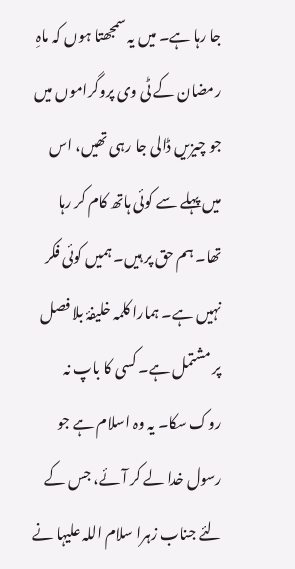جا رہا ہے۔ میں یہ سمجھتا ہوں کہ ماہِ رمضان کے ٹی وی پروگراموں میں جو چیزیں ڈالی جا رہی تھیں، اس میں پہلے سے کوئی ہاتھ کام کر رہا تھا۔ ہم حق پر ہیں۔ ہمیں کوئی فکر نہیں ہے۔ ہمارا کلمہ خلیفۂ بلا فصل پر مشتمل ہے۔ کسی کا باپ نہ روک سکا۔ یہ وہ اسلام ہے جو رسول خدا لے کر آئے، جس کے لئے جناب زہرا سلام اللہ علیہا نے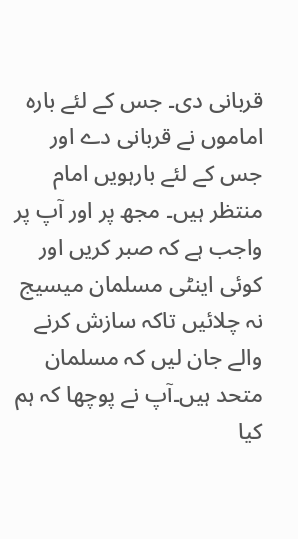قربانی دی۔ جس کے لئے بارہ اماموں نے قربانی دے اور جس کے لئے بارہویں امام منتظر ہیں۔ مجھ پر اور آپ پر واجب ہے کہ صبر کریں اور کوئی اینٹی مسلمان میسیج نہ چلائیں تاکہ سازش کرنے والے جان لیں کہ مسلمان متحد ہیں۔آپ نے پوچھا کہ ہم کیا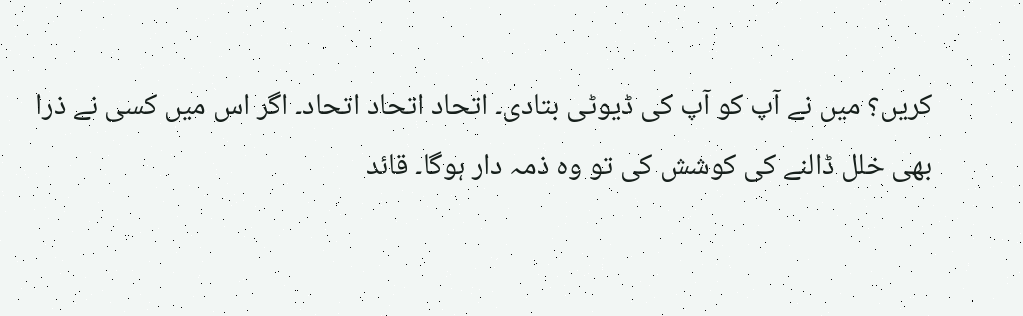کریں؟ میں نے آپ کو آپ کی ڈیوٹی بتادی۔ اتحاد اتحاد اتحاد۔ اگر اس میں کسی نے ذرا بھی خلل ڈالنے کی کوشش کی تو وہ ذمہ دار ہوگا۔ قائد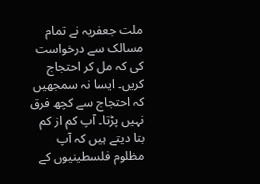ملت جعفریہ نے تمام مسالک سے درخواست کی کہ مل کر احتجاج کریں۔ ایسا نہ سمجھیں کہ احتجاج سے کچھ فرق نہیں پڑتا۔ آپ کم از کم بتا دیتے ہیں کہ آپ مظلوم فلسطینیوں کے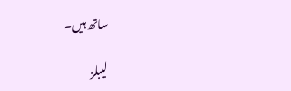ساتھ ہیں۔

لیبلز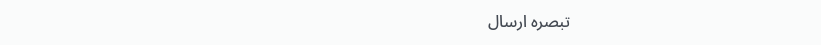تبصرہ ارسال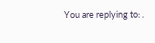You are replying to: .